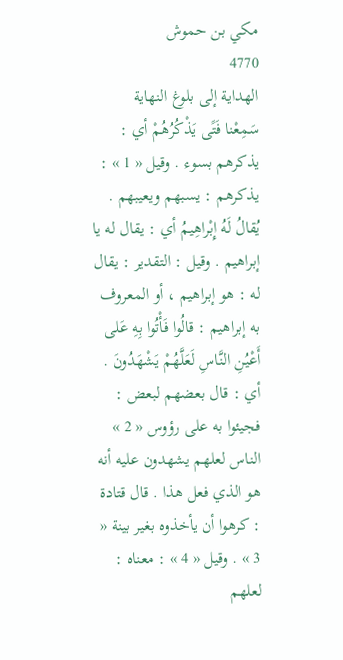مكي بن حموش
4770
الهداية إلى بلوغ النهاية
سَمِعْنا فَتًى يَذْكُرُهُمْ أي : يذكرهم بسوء . وقيل « 1 » : يذكرهم : يسبهم ويعيبهم . يُقالُ لَهُ إِبْراهِيمُ أي : يقال له يا إبراهيم . وقيل : التقدير : يقال له : هو إبراهيم ، أو المعروف به إبراهيم : قالُوا فَأْتُوا بِهِ عَلى أَعْيُنِ النَّاسِ لَعَلَّهُمْ يَشْهَدُونَ . أي : قال بعضهم لبعض : فجيئوا به على رؤوس « 2 » الناس لعلهم يشهدون عليه أنه هو الذي فعل هذا . قال قتادة : كرهوا أن يأخذوه بغير بينة « 3 » . وقيل « 4 » : معناه : لعلهم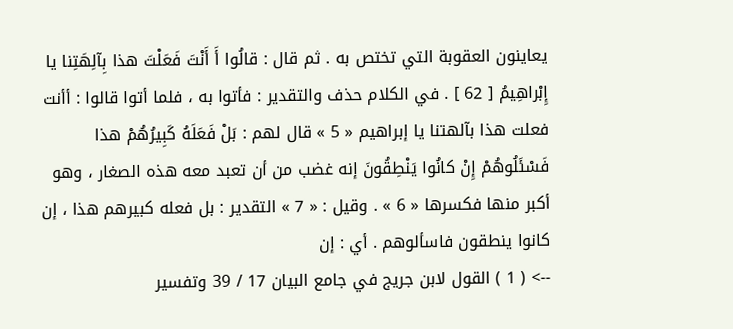يعاينون العقوبة التي تختص به . ثم قال : قالُوا أَ أَنْتَ فَعَلْتَ هذا بِآلِهَتِنا يا إِبْراهِيمُ [ 62 ] . في الكلام حذف والتقدير : فأتوا به ، فلما أتوا قالوا : أأنت فعلت هذا بآلهتنا يا إبراهيم « 5 » قال لهم : بَلْ فَعَلَهُ كَبِيرُهُمْ هذا فَسْئَلُوهُمْ إِنْ كانُوا يَنْطِقُونَ إنه غضب من أن تعبد معه هذه الصغار ، وهو أكبر منها فكسرها « 6 » . وقيل : « 7 » التقدير : بل فعله كبيرهم هذا ، إن كانوا ينطقون فاسألوهم . أي : إن
--> ( 1 ) القول لابن جريج في جامع البيان 17 / 39 وتفسير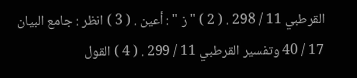القرطبي 11 / 298 . ( 2 ) " ز " : أعين . ( 3 ) انظر : جامع البيان 17 / 40 وتفسير القرطبي 11 / 299 . ( 4 ) القول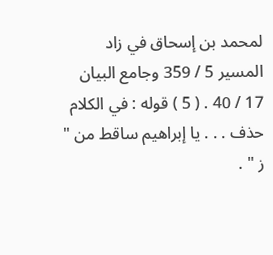لمحمد بن إسحاق في زاد المسير 5 / 359 وجامع البيان 17 / 40 . ( 5 ) قوله : في الكلام حذف . . . يا إبراهيم ساقط من " ز " .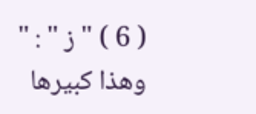( 6 ) " ز " : " وهذا كبيرها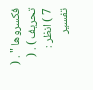فكسروها " . ( تحريف ) . ( 7 ) انظر : تفسير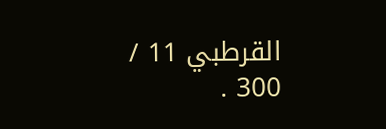القرطبي 11 / 300 .